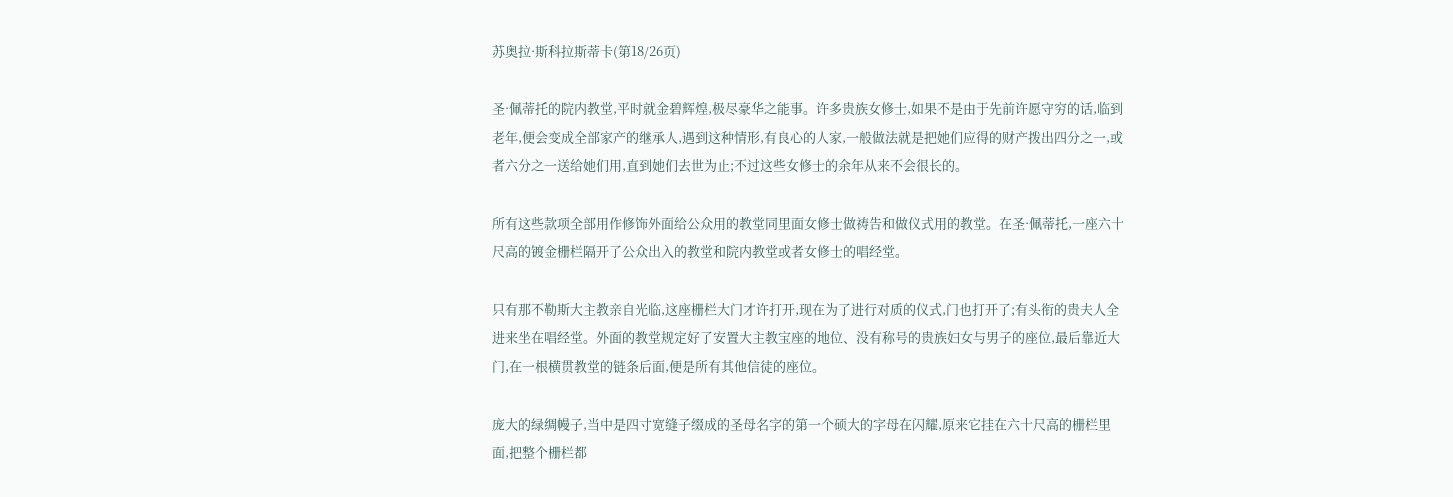苏奥拉·斯科拉斯蒂卡(第18/26页)

圣·佩蒂托的院内教堂,平时就金碧辉煌,极尽豪华之能事。许多贵族女修士,如果不是由于先前许愿守穷的话,临到老年,便会变成全部家产的继承人,遇到这种情形,有良心的人家,一般做法就是把她们应得的财产拨出四分之一,或者六分之一送给她们用,直到她们去世为止;不过这些女修士的余年从来不会很长的。

所有这些款项全部用作修饰外面给公众用的教堂同里面女修士做祷告和做仪式用的教堂。在圣·佩蒂托,一座六十尺高的镀金栅栏隔开了公众出入的教堂和院内教堂或者女修士的唱经堂。

只有那不勒斯大主教亲自光临,这座栅栏大门才许打开,现在为了进行对质的仪式,门也打开了;有头衔的贵夫人全进来坐在唱经堂。外面的教堂规定好了安置大主教宝座的地位、没有称号的贵族妇女与男子的座位,最后靠近大门,在一根横贯教堂的链条后面,便是所有其他信徒的座位。

庞大的绿绸幔子,当中是四寸宽缝子缀成的圣母名字的第一个硕大的字母在闪耀,原来它挂在六十尺高的栅栏里面,把整个栅栏都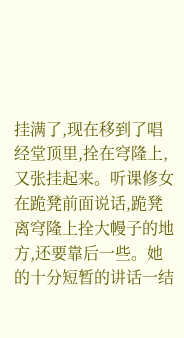挂满了,现在移到了唱经堂顶里,拴在穹隆上,又张挂起来。听课修女在跪凳前面说话,跪凳离穹隆上拴大幔子的地方,还要靠后一些。她的十分短暂的讲话一结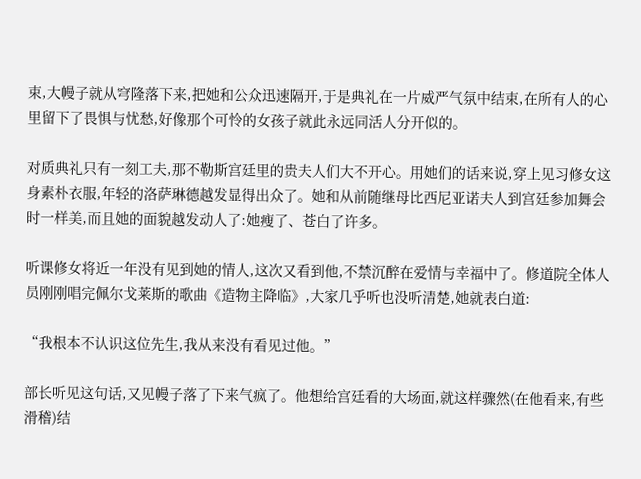束,大幔子就从穹隆落下来,把她和公众迅速隔开,于是典礼在一片威严气氛中结束,在所有人的心里留下了畏惧与忧愁,好像那个可怜的女孩子就此永远同活人分开似的。

对质典礼只有一刻工夫,那不勒斯宫廷里的贵夫人们大不开心。用她们的话来说,穿上见习修女这身素朴衣服,年轻的洛萨琳德越发显得出众了。她和从前随继母比西尼亚诺夫人到宫廷参加舞会时一样美,而且她的面貌越发动人了:她瘦了、苍白了许多。

听课修女将近一年没有见到她的情人,这次又看到他,不禁沉醉在爱情与幸福中了。修道院全体人员刚刚唱完佩尔戈莱斯的歌曲《造物主降临》,大家几乎听也没听清楚,她就表白道:

“我根本不认识这位先生,我从来没有看见过他。”

部长听见这句话,又见幔子落了下来气疯了。他想给宫廷看的大场面,就这样骤然(在他看来,有些滑稽)结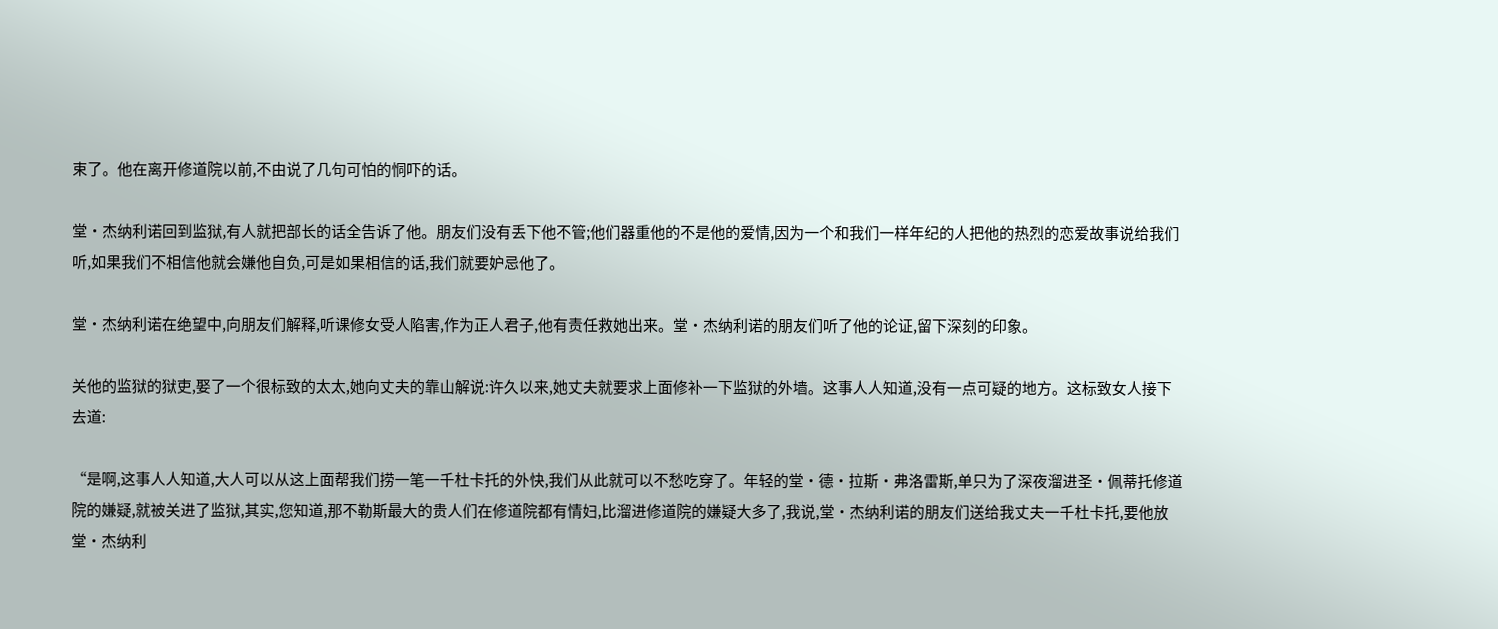束了。他在离开修道院以前,不由说了几句可怕的恫吓的话。

堂·杰纳利诺回到监狱,有人就把部长的话全告诉了他。朋友们没有丢下他不管;他们器重他的不是他的爱情,因为一个和我们一样年纪的人把他的热烈的恋爱故事说给我们听,如果我们不相信他就会嫌他自负,可是如果相信的话,我们就要妒忌他了。

堂·杰纳利诺在绝望中,向朋友们解释,听课修女受人陷害,作为正人君子,他有责任救她出来。堂·杰纳利诺的朋友们听了他的论证,留下深刻的印象。

关他的监狱的狱吏,娶了一个很标致的太太,她向丈夫的靠山解说:许久以来,她丈夫就要求上面修补一下监狱的外墙。这事人人知道,没有一点可疑的地方。这标致女人接下去道:

“是啊,这事人人知道,大人可以从这上面帮我们捞一笔一千杜卡托的外快,我们从此就可以不愁吃穿了。年轻的堂·德·拉斯·弗洛雷斯,单只为了深夜溜进圣·佩蒂托修道院的嫌疑,就被关进了监狱,其实,您知道,那不勒斯最大的贵人们在修道院都有情妇,比溜进修道院的嫌疑大多了,我说,堂·杰纳利诺的朋友们送给我丈夫一千杜卡托,要他放堂·杰纳利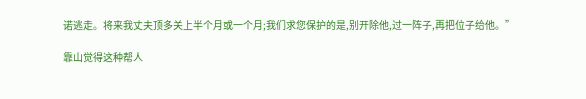诺逃走。将来我丈夫顶多关上半个月或一个月;我们求您保护的是,别开除他,过一阵子,再把位子给他。”

靠山觉得这种帮人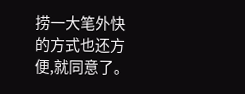捞一大笔外快的方式也还方便,就同意了。